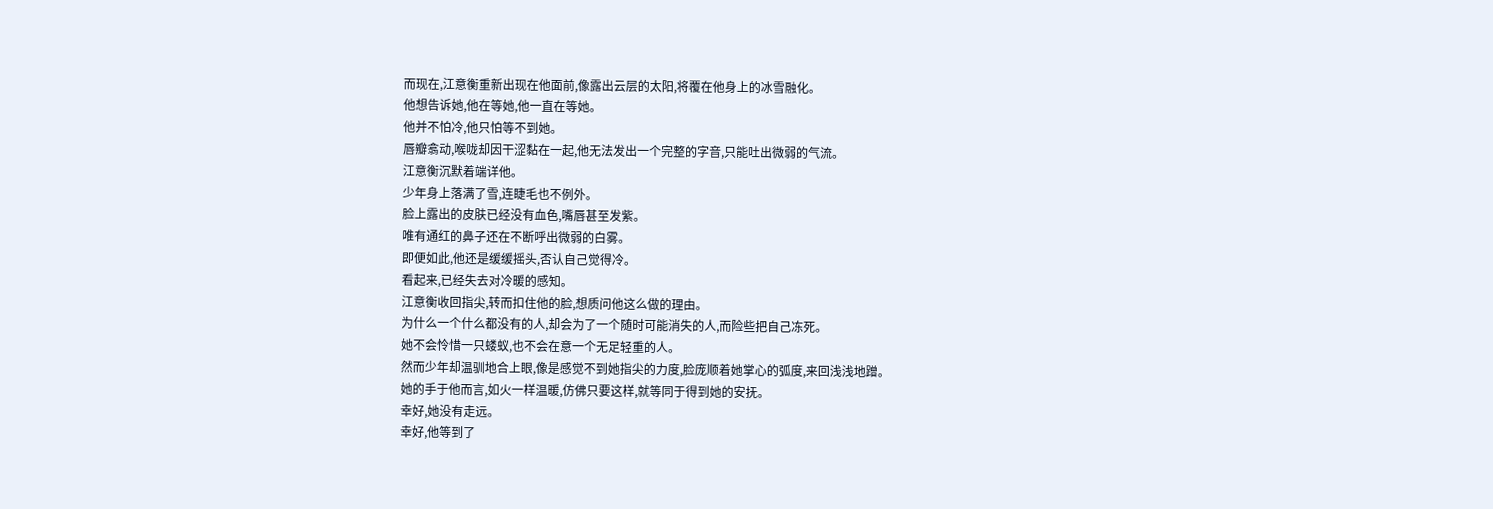而现在,江意衡重新出现在他面前,像露出云层的太阳,将覆在他身上的冰雪融化。
他想告诉她,他在等她,他一直在等她。
他并不怕冷,他只怕等不到她。
唇瓣翕动,喉咙却因干涩黏在一起,他无法发出一个完整的字音,只能吐出微弱的气流。
江意衡沉默着端详他。
少年身上落满了雪,连睫毛也不例外。
脸上露出的皮肤已经没有血色,嘴唇甚至发紫。
唯有通红的鼻子还在不断呼出微弱的白雾。
即便如此,他还是缓缓摇头,否认自己觉得冷。
看起来,已经失去对冷暖的感知。
江意衡收回指尖,转而扣住他的脸,想质问他这么做的理由。
为什么一个什么都没有的人,却会为了一个随时可能消失的人,而险些把自己冻死。
她不会怜惜一只蝼蚁,也不会在意一个无足轻重的人。
然而少年却温驯地合上眼,像是感觉不到她指尖的力度,脸庞顺着她掌心的弧度,来回浅浅地蹭。
她的手于他而言,如火一样温暖,仿佛只要这样,就等同于得到她的安抚。
幸好,她没有走远。
幸好,他等到了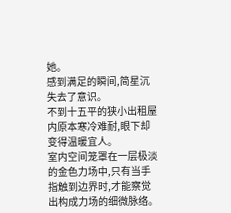她。
感到满足的瞬间,简星沉失去了意识。
不到十五平的狭小出租屋内原本寒冷难耐,眼下却变得温暖宜人。
室内空间笼罩在一层极淡的金色力场中,只有当手指触到边界时,才能察觉出构成力场的细微脉络。